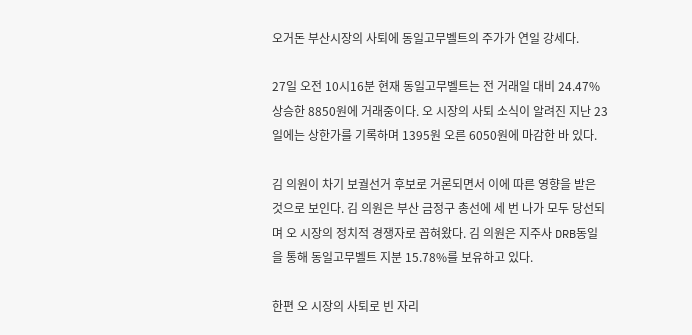오거돈 부산시장의 사퇴에 동일고무벨트의 주가가 연일 강세다.

27일 오전 10시16분 현재 동일고무벨트는 전 거래일 대비 24.47% 상승한 8850원에 거래중이다. 오 시장의 사퇴 소식이 알려진 지난 23일에는 상한가를 기록하며 1395원 오른 6050원에 마감한 바 있다.

김 의원이 차기 보궐선거 후보로 거론되면서 이에 따른 영향을 받은 것으로 보인다. 김 의원은 부산 금정구 총선에 세 번 나가 모두 당선되며 오 시장의 정치적 경쟁자로 꼽혀왔다. 김 의원은 지주사 DRB동일을 통해 동일고무벨트 지분 15.78%를 보유하고 있다.

한편 오 시장의 사퇴로 빈 자리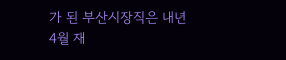가 된 부산시장직은 내년 4월 재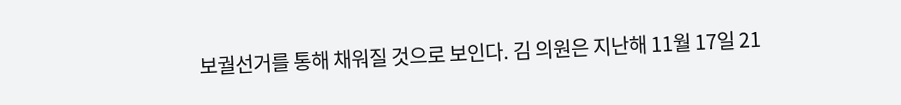보궐선거를 통해 채워질 것으로 보인다. 김 의원은 지난해 11월 17일 21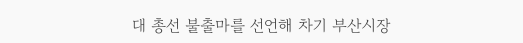대 총선 불출마를 선언해 차기 부산시장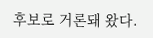후보로 거론돼 왔다.